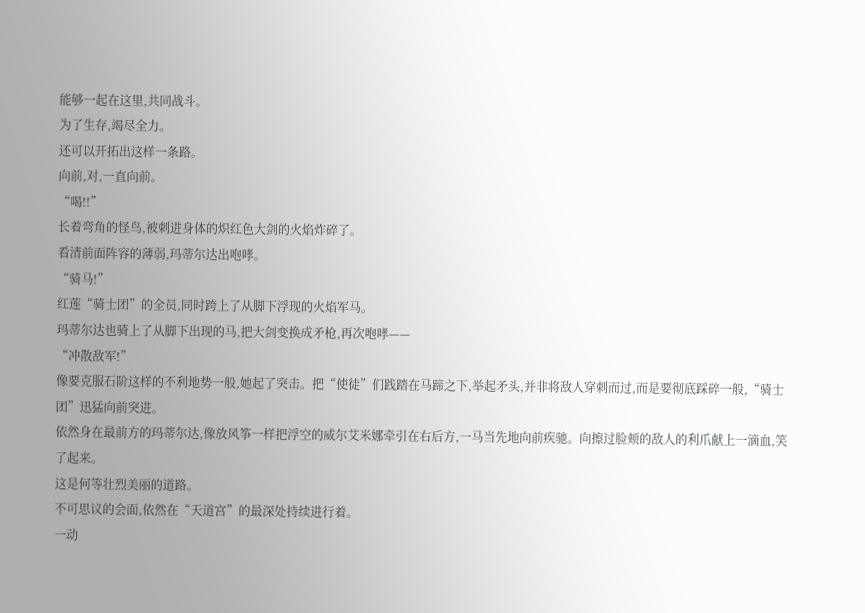能够一起在这里,共同战斗。
为了生存,竭尽全力。
还可以开拓出这样一条路。
向前,对,一直向前。
“喝!!”
长着弯角的怪鸟,被刺进身体的炽红色大剑的火焰炸碎了。
看清前面阵容的薄弱,玛蒂尔达出咆哮。
“骑马!”
红莲“骑士团”的全员,同时跨上了从脚下浮现的火焰军马。
玛蒂尔达也骑上了从脚下出现的马,把大剑变换成矛枪,再次咆哮——
“冲散敌军!”
像要克服石阶这样的不利地势一般,她起了突击。把“使徒”们践踏在马蹄之下,举起矛头,并非将敌人穿刺而过,而是要彻底踩碎一般,“骑士团”迅猛向前突进。
依然身在最前方的玛蒂尔达,像放风筝一样把浮空的威尔艾米娜牵引在右后方,一马当先地向前疾驰。向擦过脸颊的敌人的利爪献上一滴血,笑了起来。
这是何等壮烈美丽的道路。
不可思议的会面,依然在“天道宫”的最深处持续进行着。
一动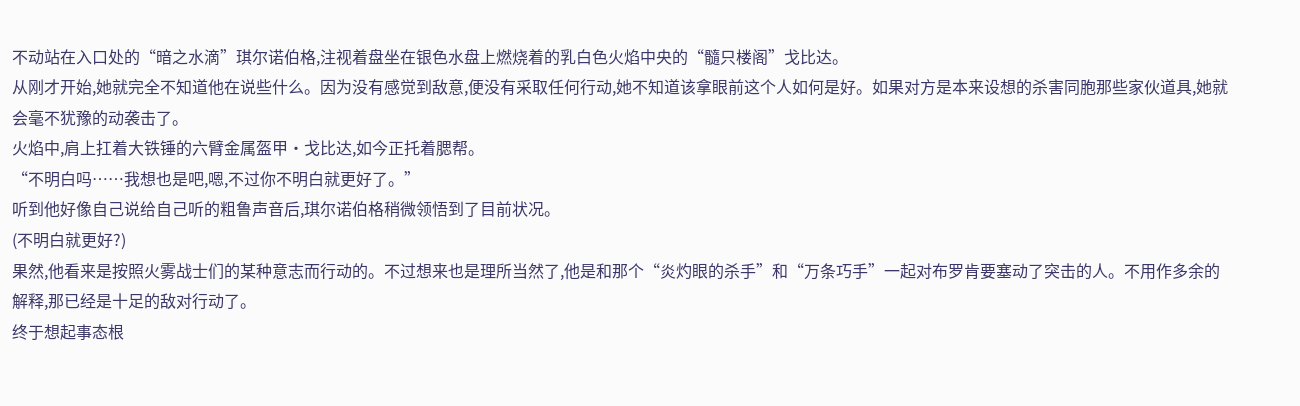不动站在入口处的“暗之水滴”琪尔诺伯格,注视着盘坐在银色水盘上燃烧着的乳白色火焰中央的“髓只楼阁”戈比达。
从刚才开始,她就完全不知道他在说些什么。因为没有感觉到敌意,便没有采取任何行动,她不知道该拿眼前这个人如何是好。如果对方是本来设想的杀害同胞那些家伙道具,她就会毫不犹豫的动袭击了。
火焰中,肩上扛着大铁锤的六臂金属盔甲·戈比达,如今正托着腮帮。
“不明白吗……我想也是吧,嗯,不过你不明白就更好了。”
听到他好像自己说给自己听的粗鲁声音后,琪尔诺伯格稍微领悟到了目前状况。
(不明白就更好?)
果然,他看来是按照火雾战士们的某种意志而行动的。不过想来也是理所当然了,他是和那个“炎灼眼的杀手”和“万条巧手”一起对布罗肯要塞动了突击的人。不用作多余的解释,那已经是十足的敌对行动了。
终于想起事态根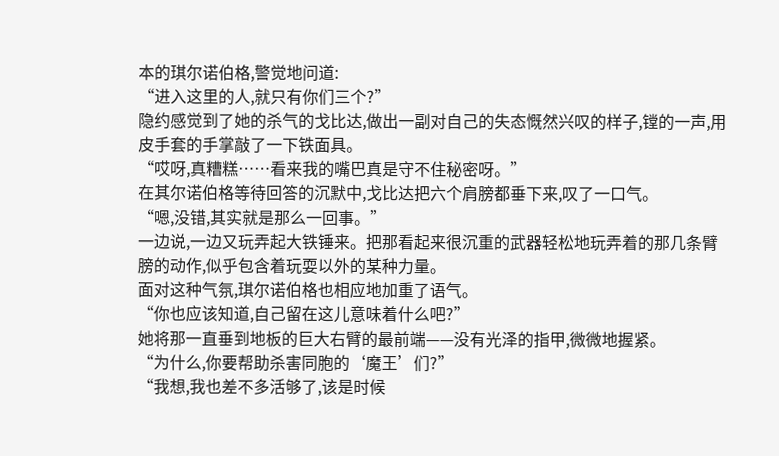本的琪尔诺伯格,警觉地问道:
“进入这里的人,就只有你们三个?”
隐约感觉到了她的杀气的戈比达,做出一副对自己的失态慨然兴叹的样子,镗的一声,用皮手套的手掌敲了一下铁面具。
“哎呀,真糟糕……看来我的嘴巴真是守不住秘密呀。”
在其尔诺伯格等待回答的沉默中,戈比达把六个肩膀都垂下来,叹了一口气。
“嗯,没错,其实就是那么一回事。”
一边说,一边又玩弄起大铁锤来。把那看起来很沉重的武器轻松地玩弄着的那几条臂膀的动作,似乎包含着玩耍以外的某种力量。
面对这种气氛,琪尔诺伯格也相应地加重了语气。
“你也应该知道,自己留在这儿意味着什么吧?”
她将那一直垂到地板的巨大右臂的最前端——没有光泽的指甲,微微地握紧。
“为什么,你要帮助杀害同胞的‘魔王’们?”
“我想,我也差不多活够了,该是时候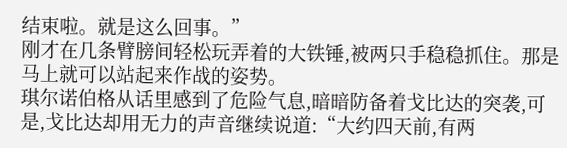结束啦。就是这么回事。”
刚才在几条臂膀间轻松玩弄着的大铁锤,被两只手稳稳抓住。那是马上就可以站起来作战的姿势。
琪尔诺伯格从话里感到了危险气息,暗暗防备着戈比达的突袭,可是,戈比达却用无力的声音继续说道:“大约四天前,有两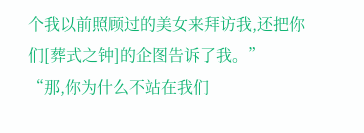个我以前照顾过的美女来拜访我,还把你们[葬式之钟]的企图告诉了我。”
“那,你为什么不站在我们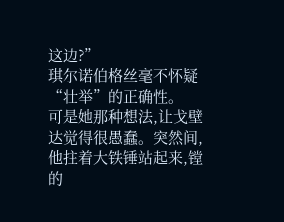这边?”
琪尔诺伯格丝毫不怀疑“壮举”的正确性。
可是她那种想法,让戈壁达觉得很愚蠢。突然间,他拄着大铁锤站起来,镗的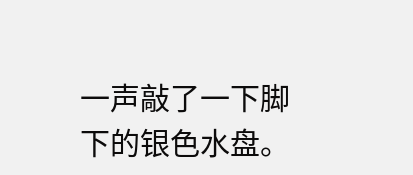一声敲了一下脚下的银色水盘。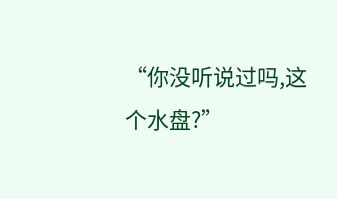“你没听说过吗,这个水盘?”